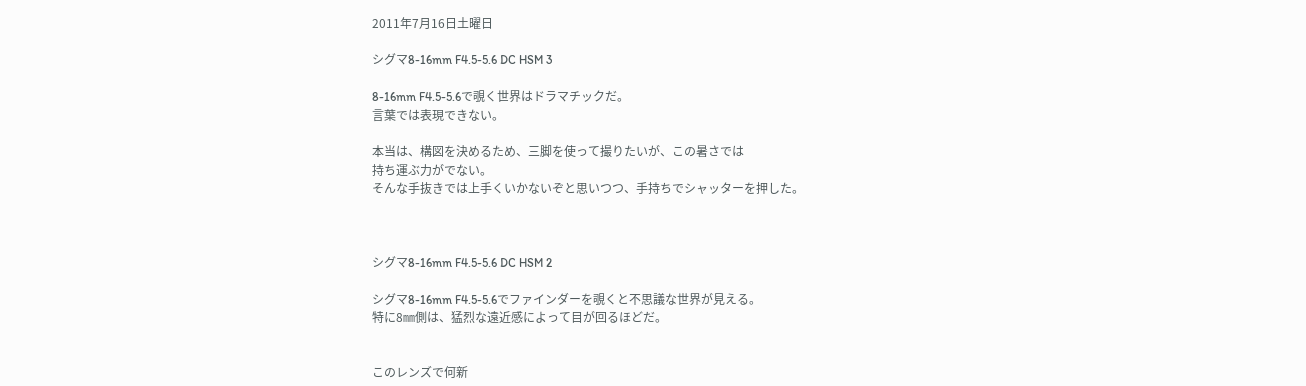2011年7月16日土曜日

シグマ8-16mm F4.5-5.6 DC HSM 3

8-16mm F4.5-5.6で覗く世界はドラマチックだ。
言葉では表現できない。

本当は、構図を決めるため、三脚を使って撮りたいが、この暑さでは
持ち運ぶ力がでない。
そんな手抜きでは上手くいかないぞと思いつつ、手持ちでシャッターを押した。



シグマ8-16mm F4.5-5.6 DC HSM 2

シグマ8-16mm F4.5-5.6でファインダーを覗くと不思議な世界が見える。
特に8㎜側は、猛烈な遠近感によって目が回るほどだ。


このレンズで何新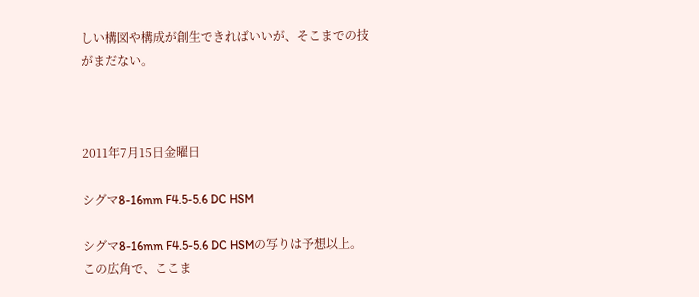しい構図や構成が創生できればいいが、そこまでの技がまだない。



2011年7月15日金曜日

シグマ8-16mm F4.5-5.6 DC HSM

シグマ8-16mm F4.5-5.6 DC HSMの写りは予想以上。
この広角で、ここま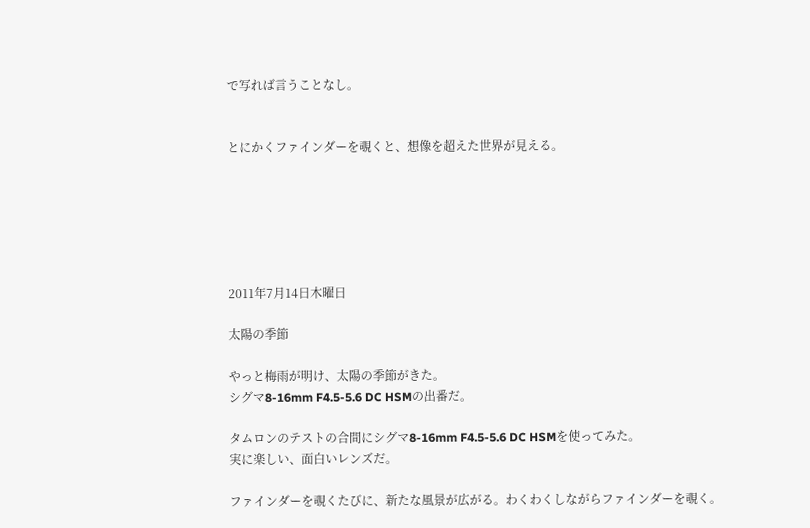で写れば言うことなし。


とにかくファインダーを覗くと、想像を超えた世界が見える。






2011年7月14日木曜日

太陽の季節

やっと梅雨が明け、太陽の季節がきた。
シグマ8-16mm F4.5-5.6 DC HSMの出番だ。

タムロンのテストの合間にシグマ8-16mm F4.5-5.6 DC HSMを使ってみた。
実に楽しい、面白いレンズだ。

ファインダーを覗くたびに、新たな風景が広がる。わくわくしながらファインダーを覗く。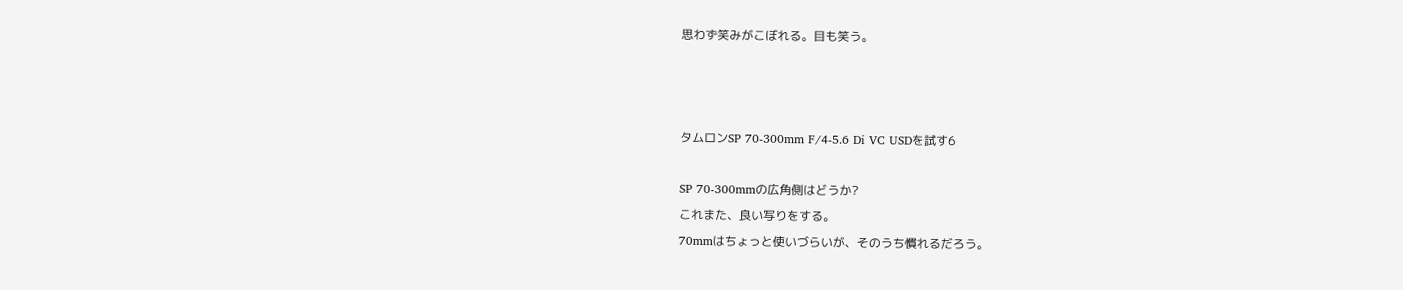思わず笑みがこぼれる。目も笑う。



タムロンSP 70-300mm F/4-5.6 Di VC USDを試す6

SP 70-300mmの広角側はどうか?
これまた、良い写りをする。
70mmはちょっと使いづらいが、そのうち慣れるだろう。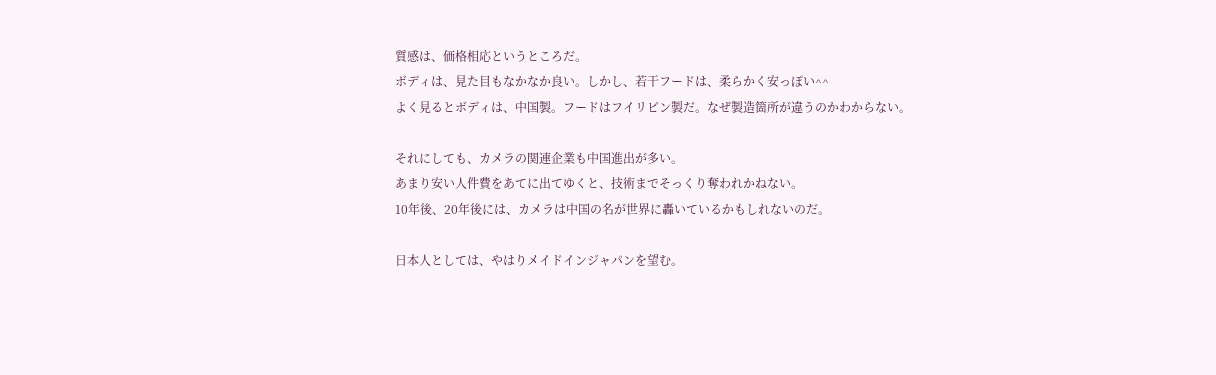質感は、価格相応というところだ。
ボディは、見た目もなかなか良い。しかし、若干フードは、柔らかく安っぽい^^
よく見るとボディは、中国製。フードはフイリピン製だ。なぜ製造箇所が違うのかわからない。

それにしても、カメラの関連企業も中国進出が多い。
あまり安い人件費をあてに出てゆくと、技術までそっくり奪われかねない。
10年後、20年後には、カメラは中国の名が世界に轟いているかもしれないのだ。

日本人としては、やはりメイドインジャパンを望む。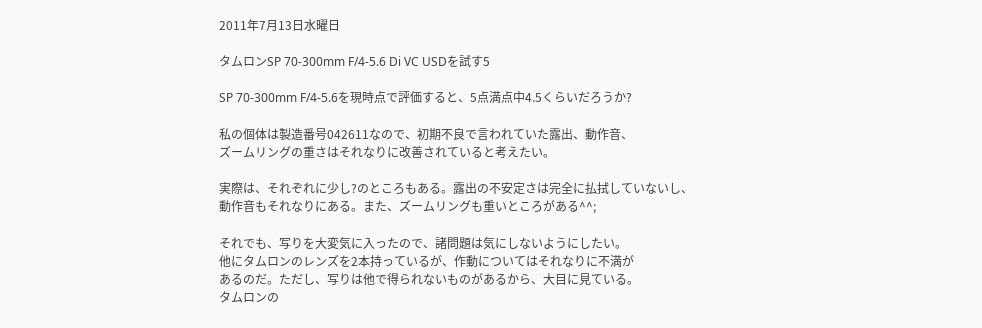2011年7月13日水曜日

タムロンSP 70-300mm F/4-5.6 Di VC USDを試す5

SP 70-300mm F/4-5.6を現時点で評価すると、5点満点中4.5くらいだろうか?

私の個体は製造番号042611なので、初期不良で言われていた露出、動作音、
ズームリングの重さはそれなりに改善されていると考えたい。

実際は、それぞれに少し?のところもある。露出の不安定さは完全に払拭していないし、
動作音もそれなりにある。また、ズームリングも重いところがある^^;

それでも、写りを大変気に入ったので、諸問題は気にしないようにしたい。
他にタムロンのレンズを2本持っているが、作動についてはそれなりに不満が
あるのだ。ただし、写りは他で得られないものがあるから、大目に見ている。
タムロンの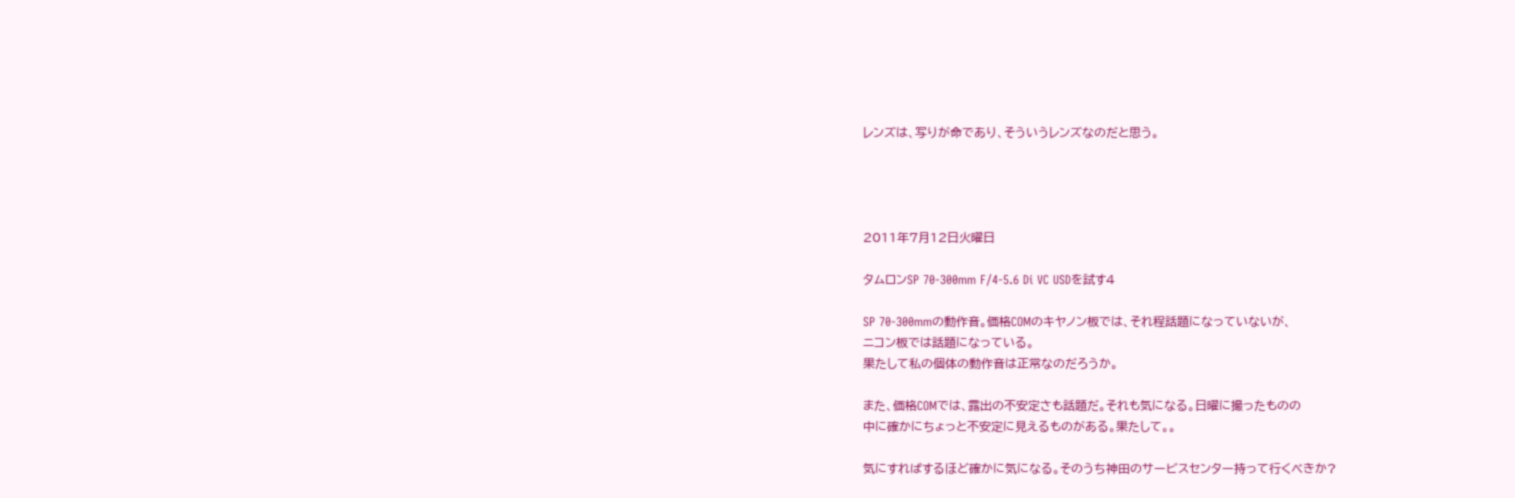レンズは、写りが命であり、そういうレンズなのだと思う。




2011年7月12日火曜日

タムロンSP 70-300mm F/4-5.6 Di VC USDを試す4

SP 70-300mmの動作音。価格COMのキヤノン板では、それ程話題になっていないが、
ニコン板では話題になっている。
果たして私の個体の動作音は正常なのだろうか。

また、価格COMでは、露出の不安定さも話題だ。それも気になる。日曜に撮ったものの
中に確かにちょっと不安定に見えるものがある。果たして。。

気にすればするほど確かに気になる。そのうち神田のサービスセンター持って行くべきか?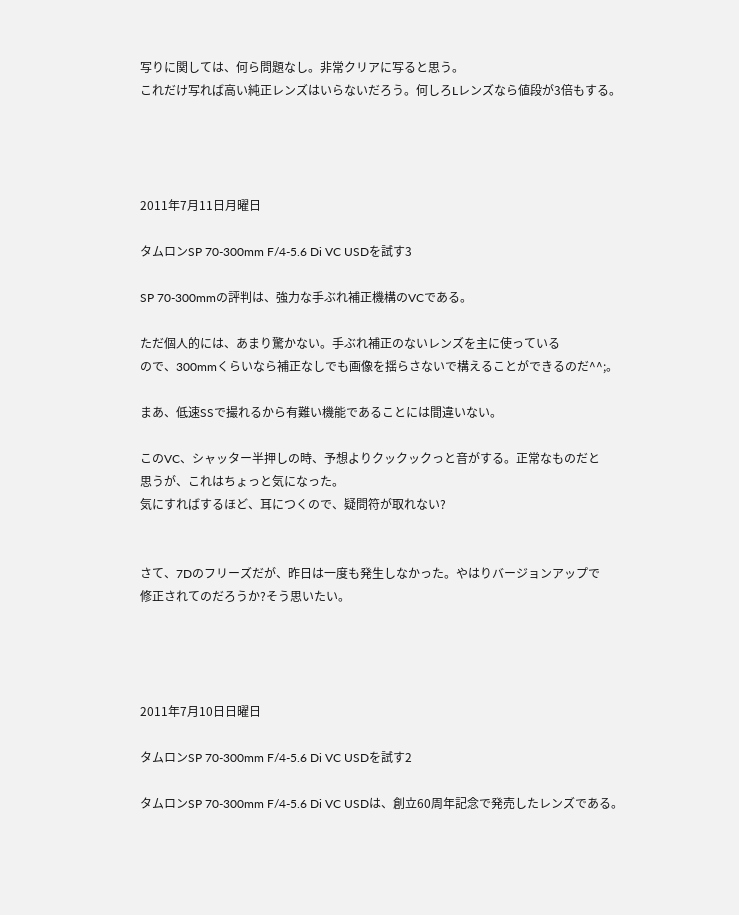写りに関しては、何ら問題なし。非常クリアに写ると思う。
これだけ写れば高い純正レンズはいらないだろう。何しろLレンズなら値段が3倍もする。




2011年7月11日月曜日

タムロンSP 70-300mm F/4-5.6 Di VC USDを試す3

SP 70-300mmの評判は、強力な手ぶれ補正機構のVCである。

ただ個人的には、あまり驚かない。手ぶれ補正のないレンズを主に使っている
ので、300mmくらいなら補正なしでも画像を揺らさないで構えることができるのだ^^;。

まあ、低速SSで撮れるから有難い機能であることには間違いない。

このVC、シャッター半押しの時、予想よりクックックっと音がする。正常なものだと
思うが、これはちょっと気になった。
気にすればするほど、耳につくので、疑問符が取れない?


さて、7Dのフリーズだが、昨日は一度も発生しなかった。やはりバージョンアップで
修正されてのだろうか?そう思いたい。




2011年7月10日日曜日

タムロンSP 70-300mm F/4-5.6 Di VC USDを試す2

タムロンSP 70-300mm F/4-5.6 Di VC USDは、創立60周年記念で発売したレンズである。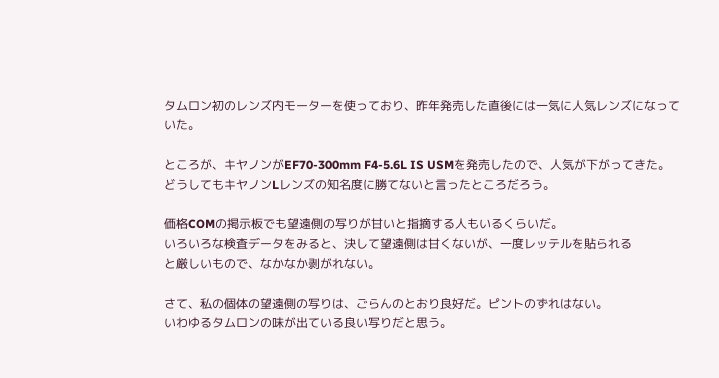タムロン初のレンズ内モーターを使っており、昨年発売した直後には一気に人気レンズになって
いた。

ところが、キヤノンがEF70-300mm F4-5.6L IS USMを発売したので、人気が下がってきた。
どうしてもキヤノンLレンズの知名度に勝てないと言ったところだろう。

価格COMの掲示板でも望遠側の写りが甘いと指摘する人もいるくらいだ。
いろいろな検査データをみると、決して望遠側は甘くないが、一度レッテルを貼られる
と厳しいもので、なかなか剥がれない。

さて、私の個体の望遠側の写りは、ごらんのとおり良好だ。ピントのずれはない。
いわゆるタムロンの味が出ている良い写りだと思う。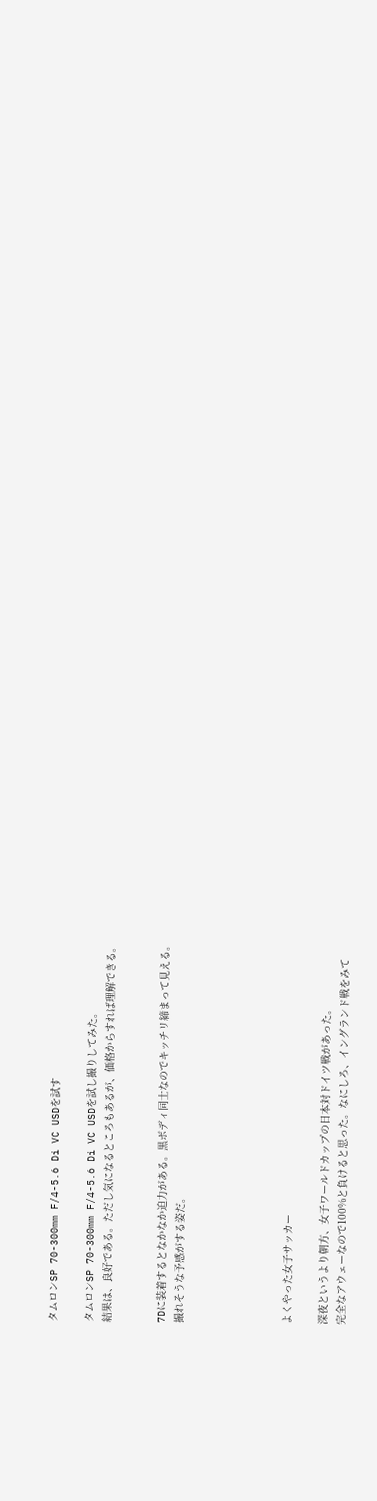タムロンSP 70-300mm F/4-5.6 Di VC USDを試す

タムロンSP 70-300mm F/4-5.6 Di VC USDを試し撮りしてみた。
結果は、良好である。ただし気になるところもあるが、価格からすれば理解できる。


7Dに装着するとなかなか迫力がある。黒ボディ同士なのでキッチリ締まって見える。
撮れそうな予感がする姿だ。





よくやった女子サッカー

深夜というより朝方、女子ワールドカップの日本対ドイツ戦があった。
完全なアウェーなので100%と負けると思った。なにしろ、イングランド戦をみて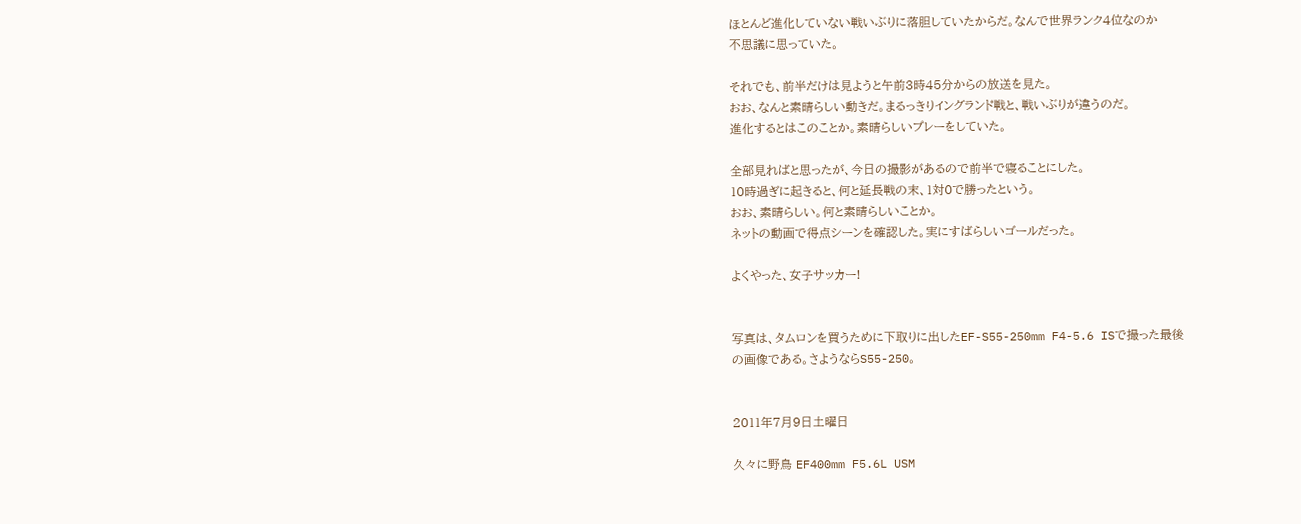ほとんど進化していない戦いぶりに落胆していたからだ。なんで世界ランク4位なのか
不思議に思っていた。

それでも、前半だけは見ようと午前3時45分からの放送を見た。
おお、なんと素晴らしい動きだ。まるっきりイングランド戦と、戦いぶりが違うのだ。
進化するとはこのことか。素晴らしいプレーをしていた。

全部見ればと思ったが、今日の撮影があるので前半で寝ることにした。
10時過ぎに起きると、何と延長戦の末、1対0で勝ったという。
おお、素晴らしい。何と素晴らしいことか。
ネットの動画で得点シーンを確認した。実にすばらしいゴールだった。

よくやった、女子サッカー!


写真は、タムロンを買うために下取りに出したEF-S55-250mm F4-5.6 ISで撮った最後
の画像である。さようならS55-250。


2011年7月9日土曜日

久々に野鳥 EF400mm F5.6L USM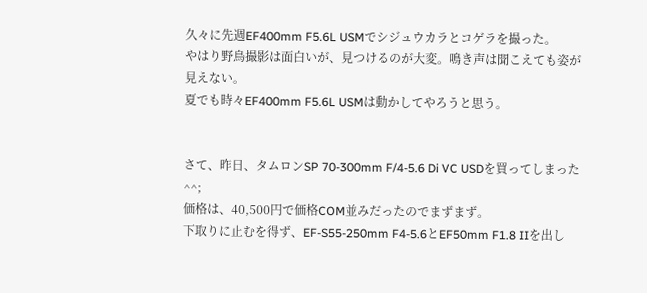久々に先週EF400mm F5.6L USMでシジュウカラとコゲラを撮った。
やはり野鳥撮影は面白いが、見つけるのが大変。鳴き声は聞こえても姿が見えない。
夏でも時々EF400mm F5.6L USMは動かしてやろうと思う。


さて、昨日、タムロンSP 70-300mm F/4-5.6 Di VC USDを買ってしまった^^;
価格は、40,500円で価格COM並みだったのでまずまず。
下取りに止むを得ず、EF-S55-250mm F4-5.6とEF50mm F1.8 IIを出し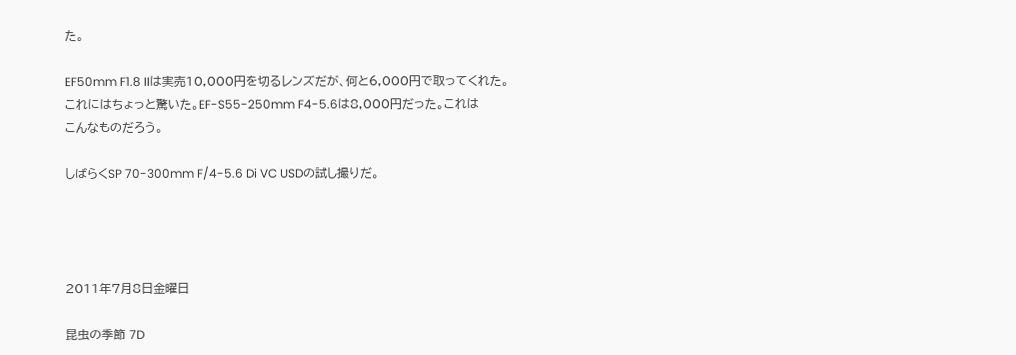た。

EF50mm F1.8 IIは実売10,000円を切るレンズだが、何と6,000円で取ってくれた。
これにはちょっと驚いた。EF-S55-250mm F4-5.6は8,000円だった。これは
こんなものだろう。

しばらくSP 70-300mm F/4-5.6 Di VC USDの試し撮りだ。




2011年7月8日金曜日

昆虫の季節 7D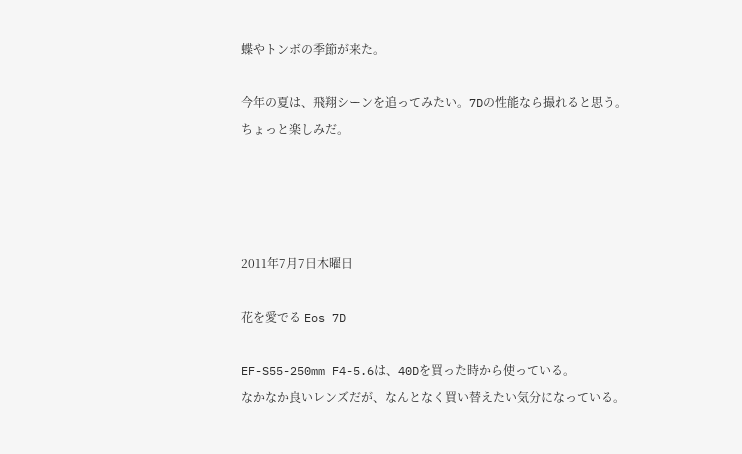蝶やトンボの季節が来た。

今年の夏は、飛翔シーンを追ってみたい。7Dの性能なら撮れると思う。
ちょっと楽しみだ。




2011年7月7日木曜日

花を愛でる Eos 7D

EF-S55-250mm F4-5.6は、40Dを買った時から使っている。
なかなか良いレンズだが、なんとなく買い替えたい気分になっている。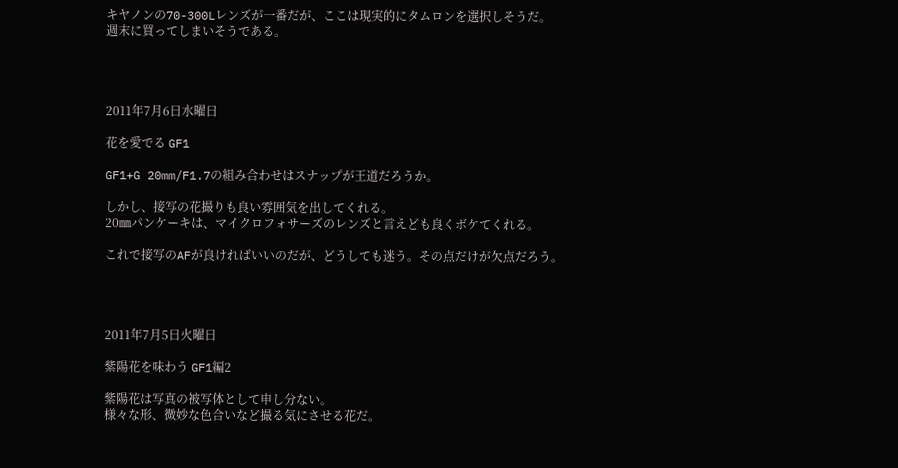キヤノンの70-300Lレンズが一番だが、ここは現実的にタムロンを選択しそうだ。
週末に買ってしまいそうである。




2011年7月6日水曜日

花を愛でる GF1

GF1+G 20mm/F1.7の組み合わせはスナップが王道だろうか。

しかし、接写の花撮りも良い雰囲気を出してくれる。
20㎜パンケーキは、マイクロフォサーズのレンズと言えども良くボケてくれる。

これで接写のAFが良ければいいのだが、どうしても迷う。その点だけが欠点だろう。




2011年7月5日火曜日

紫陽花を味わう GF1編2

紫陽花は写真の被写体として申し分ない。
様々な形、微妙な色合いなど撮る気にさせる花だ。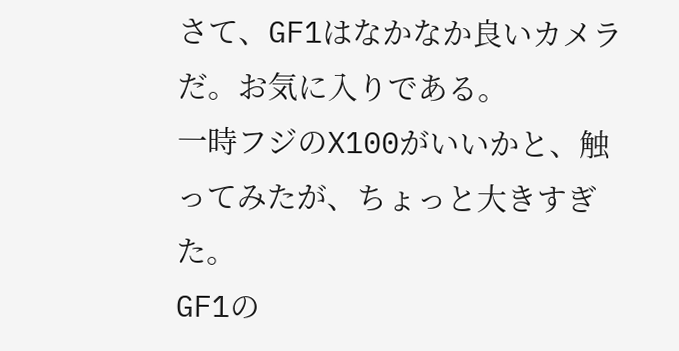さて、GF1はなかなか良いカメラだ。お気に入りである。
一時フジのX100がいいかと、触ってみたが、ちょっと大きすぎた。
GF1の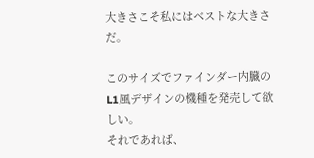大きさこそ私にはベストな大きさだ。

このサイズでファインダー内臓のL1風デザインの機種を発売して欲しい。
それであれば、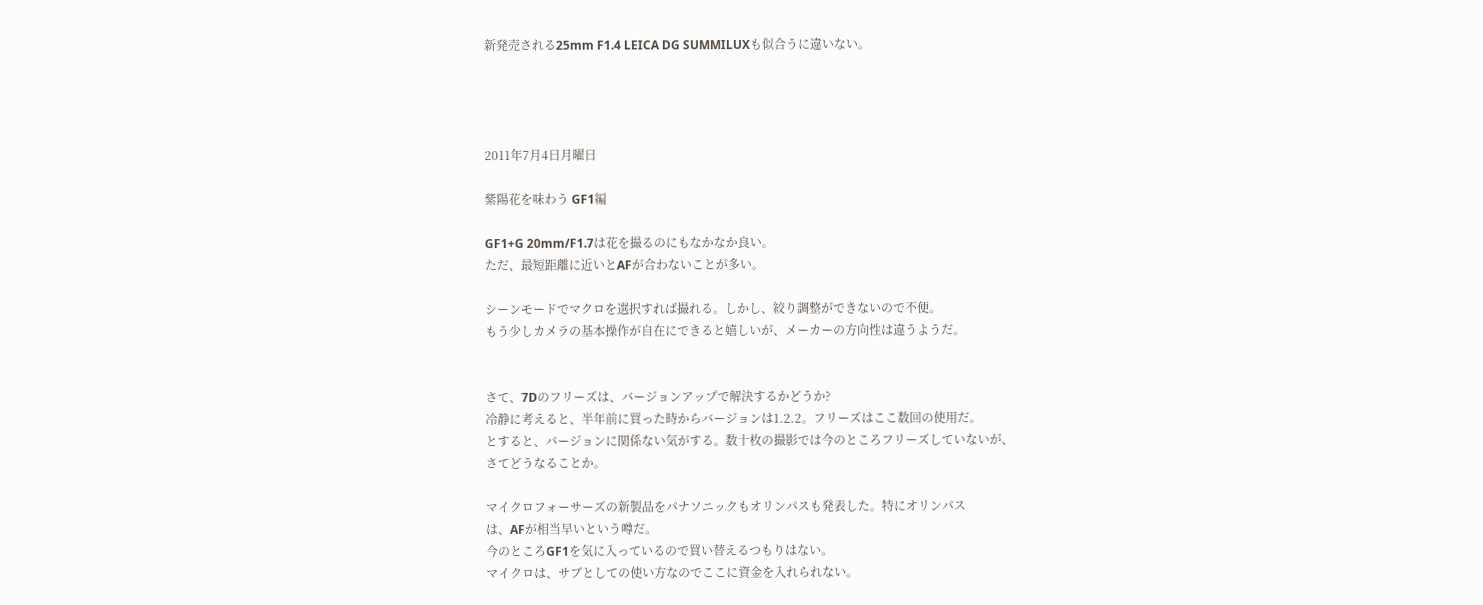新発売される25mm F1.4 LEICA DG SUMMILUXも似合うに違いない。




2011年7月4日月曜日

紫陽花を味わう GF1編

GF1+G 20mm/F1.7は花を撮るのにもなかなか良い。
ただ、最短距離に近いとAFが合わないことが多い。

シーンモードでマクロを選択すれば撮れる。しかし、絞り調整ができないので不便。
もう少しカメラの基本操作が自在にできると嬉しいが、メーカーの方向性は違うようだ。


さて、7Dのフリーズは、バージョンアップで解決するかどうか?
冷静に考えると、半年前に買った時からバージョンは1.2.2。フリーズはここ数回の使用だ。
とすると、バージョンに関係ない気がする。数十枚の撮影では今のところフリーズしていないが、
さてどうなることか。

マイクロフォーサーズの新製品をパナソニックもオリンパスも発表した。特にオリンパス
は、AFが相当早いという噂だ。
今のところGF1を気に入っているので買い替えるつもりはない。
マイクロは、サブとしての使い方なのでここに資金を入れられない。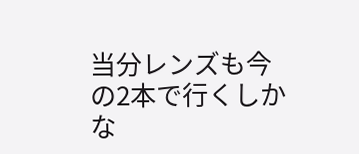当分レンズも今の2本で行くしかな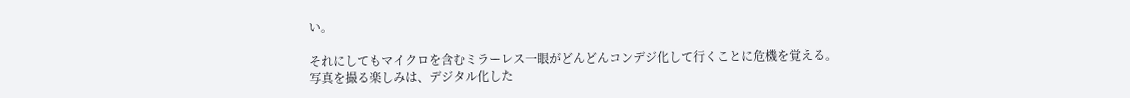い。

それにしてもマイクロを含むミラーレス一眼がどんどんコンデジ化して行くことに危機を覚える。
写真を撮る楽しみは、デジタル化した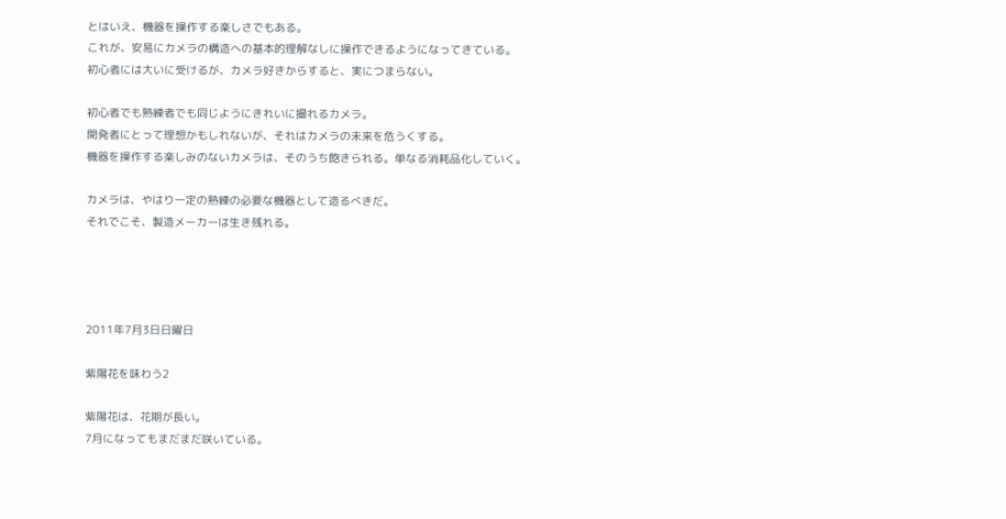とはいえ、機器を操作する楽しさでもある。
これが、安易にカメラの構造への基本的理解なしに操作できるようになってきている。
初心者には大いに受けるが、カメラ好きからすると、実につまらない。

初心者でも熟練者でも同じようにきれいに撮れるカメラ。
開発者にとって理想かもしれないが、それはカメラの未来を危うくする。
機器を操作する楽しみのないカメラは、そのうち飽きられる。単なる消耗品化していく。

カメラは、やはり一定の熟練の必要な機器として造るべきだ。
それでこそ、製造メーカーは生き残れる。




2011年7月3日日曜日

紫陽花を味わう2

紫陽花は、花期が長い。
7月になってもまだまだ咲いている。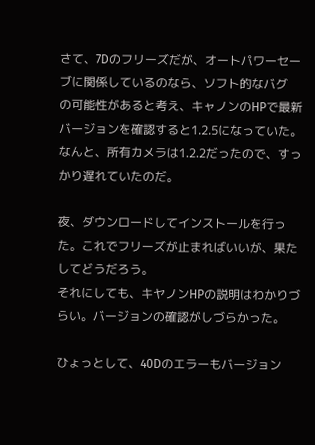さて、7Dのフリーズだが、オートパワーセーブに関係しているのなら、ソフト的なバグ
の可能性があると考え、キャノンのHPで最新バージョンを確認すると1.2.5になっていた。
なんと、所有カメラは1.2.2だったので、すっかり遅れていたのだ。

夜、ダウンロードしてインストールを行った。これでフリーズが止まればいいが、果たしてどうだろう。
それにしても、キヤノンHPの説明はわかりづらい。バージョンの確認がしづらかった。

ひょっとして、40Dのエラーもバージョン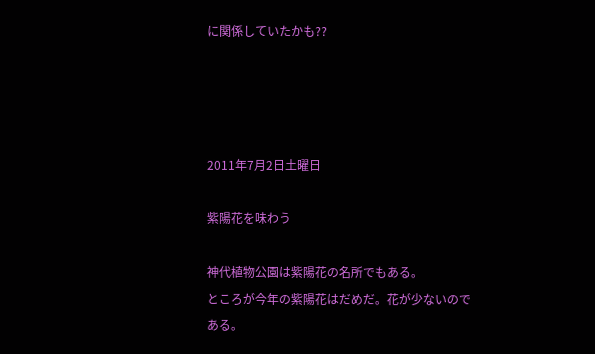に関係していたかも??




2011年7月2日土曜日

紫陽花を味わう

神代植物公園は紫陽花の名所でもある。
ところが今年の紫陽花はだめだ。花が少ないのである。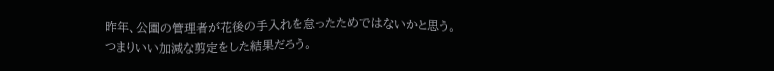昨年、公園の管理者が花後の手入れを怠ったためではないかと思う。
つまりいい加減な剪定をした結果だろう。